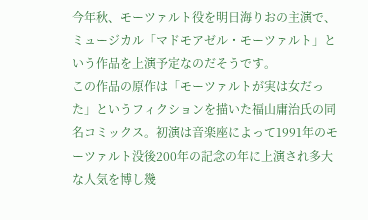今年秋、モーツァルト役を明日海りおの主演で、ミュージカル「マドモアゼル・モーツァルト」という作品を上演予定なのだそうです。
この作品の原作は「モーツァルトが実は女だった」というフィクションを描いた福山庸治氏の同名コミックス。初演は音楽座によって1991年のモーツァルト没後200年の記念の年に上演され多大な人気を博し幾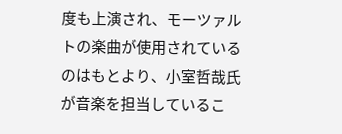度も上演され、モーツァルトの楽曲が使用されているのはもとより、小室哲哉氏が音楽を担当しているこ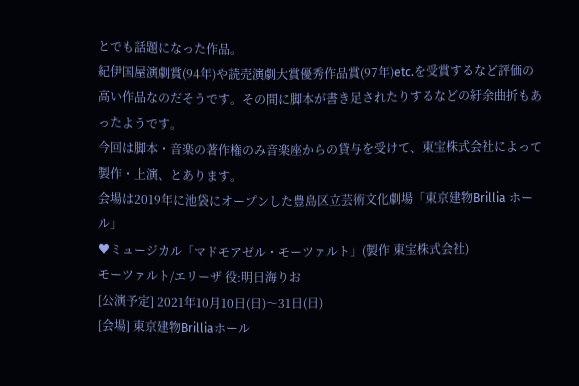とでも話題になった作品。
紀伊国屋演劇賞(94年)や読売演劇大賞優秀作品賞(97年)etc.を受賞するなど評価の高い作品なのだそうです。その間に脚本が書き足されたりするなどの紆余曲折もあったようです。
今回は脚本・音楽の著作権のみ音楽座からの貸与を受けて、東宝株式会社によって製作・上演、とあります。
会場は2019年に池袋にオープンした豊島区立芸術文化劇場「東京建物Brillia ホール」
♥ミュージカル「マドモアゼル・モーツァルト」(製作 東宝株式会社)
モーツァルト/エリーザ 役:明日海りお
[公演予定] 2021年10月10日(日)〜31日(日)
[会場] 東京建物Brilliaホール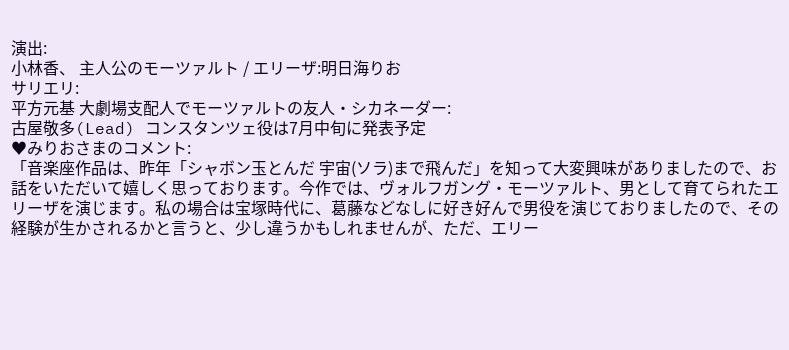演出:
小林香、 主人公のモーツァルト / エリーザ:明日海りお
サリエリ:
平方元基 大劇場支配人でモーツァルトの友人・シカネーダー:
古屋敬多(Lead) コンスタンツェ役は7月中旬に発表予定
♥みりおさまのコメント:
「音楽座作品は、昨年「シャボン玉とんだ 宇宙(ソラ)まで飛んだ」を知って大変興味がありましたので、お話をいただいて嬉しく思っております。今作では、ヴォルフガング・モーツァルト、男として育てられたエリーザを演じます。私の場合は宝塚時代に、葛藤などなしに好き好んで男役を演じておりましたので、その経験が生かされるかと言うと、少し違うかもしれませんが、ただ、エリー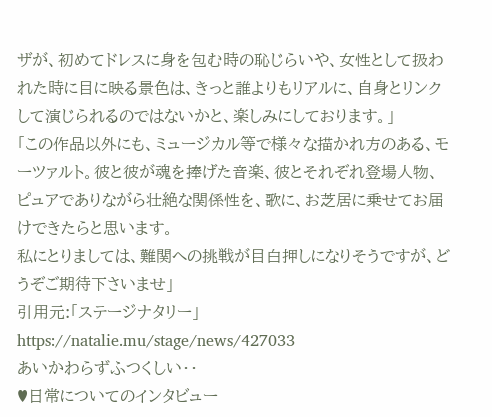ザが、初めてドレスに身を包む時の恥じらいや、女性として扱われた時に目に映る景色は、きっと誰よりもリアルに、自身とリンクして演じられるのではないかと、楽しみにしております。」
「この作品以外にも、ミュージカル等で様々な描かれ方のある、モーツァルト。彼と彼が魂を捧げた音楽、彼とそれぞれ登場人物、ピュアでありながら壮絶な関係性を、歌に、お芝居に乗せてお届けできたらと思います。
私にとりましては、難関への挑戦が目白押しになりそうですが、どうぞご期待下さいませ」
引用元:「ステージナタリー」
https://natalie.mu/stage/news/427033
あいかわらずふつくしい・・
♥日常についてのインタビュー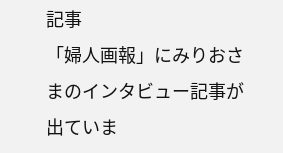記事
「婦人画報」にみりおさまのインタビュー記事が出ていま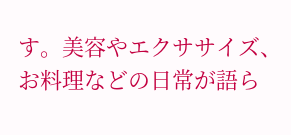す。美容やエクササイズ、お料理などの日常が語ら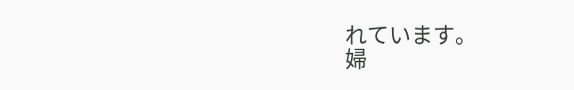れています。
婦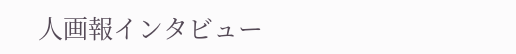人画報インタビュー